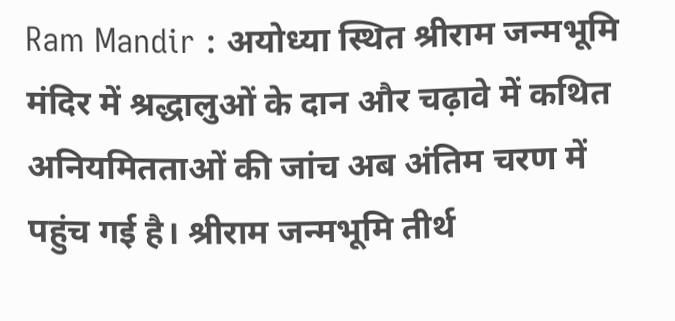Ram Mandir : अयोध्या स्थित श्रीराम जन्मभूमि मंदिर में श्रद्धालुओं के दान और चढ़ावे में कथित अनियमितताओं की जांच अब अंतिम चरण में पहुंच गई है। श्रीराम जन्मभूमि तीर्थ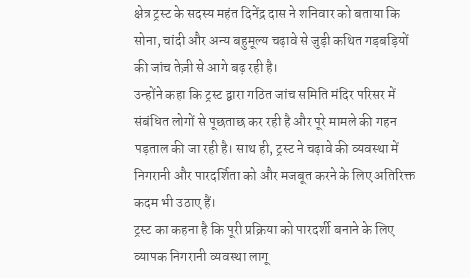क्षेत्र ट्रस्ट के सदस्य महंत दिनेंद्र दास ने शनिवार को बताया कि सोना, चांदी और अन्य बहुमूल्य चढ़ावे से जुड़ी कथित गड़बड़ियों की जांच तेज़ी से आगे बढ़ रही है।
उन्होंने कहा कि ट्रस्ट द्वारा गठित जांच समिति मंदिर परिसर में संबंधित लोगों से पूछताछ कर रही है और पूरे मामले की गहन पड़ताल की जा रही है। साथ ही, ट्रस्ट ने चढ़ावे की व्यवस्था में निगरानी और पारदर्शिता को और मजबूत करने के लिए अतिरिक्त कदम भी उठाए हैं।
ट्रस्ट का कहना है कि पूरी प्रक्रिया को पारदर्शी बनाने के लिए व्यापक निगरानी व्यवस्था लागू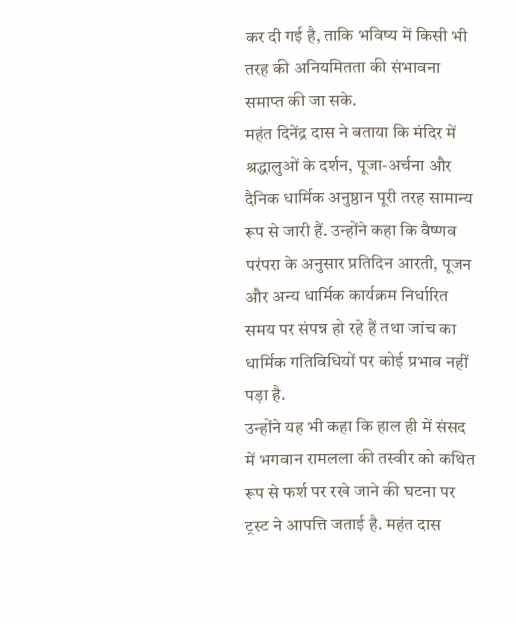कर दी गई है, ताकि भविष्य में किसी भी तरह की अनियमितता की संभावना समाप्त की जा सके.
महंत दिनेंद्र दास ने बताया कि मंदिर में श्रद्धालुओं के दर्शन, पूजा-अर्चना और दैनिक धार्मिक अनुष्ठान पूरी तरह सामान्य रूप से जारी हैं. उन्होंने कहा कि वैष्णव परंपरा के अनुसार प्रतिदिन आरती, पूजन और अन्य धार्मिक कार्यक्रम निर्धारित समय पर संपन्न हो रहे हैं तथा जांच का धार्मिक गतिविधियों पर कोई प्रभाव नहीं पड़ा है.
उन्होंने यह भी कहा कि हाल ही में संसद में भगवान रामलला की तस्वीर को कथित रूप से फर्श पर रखे जाने की घटना पर ट्रस्ट ने आपत्ति जताई है. महंत दास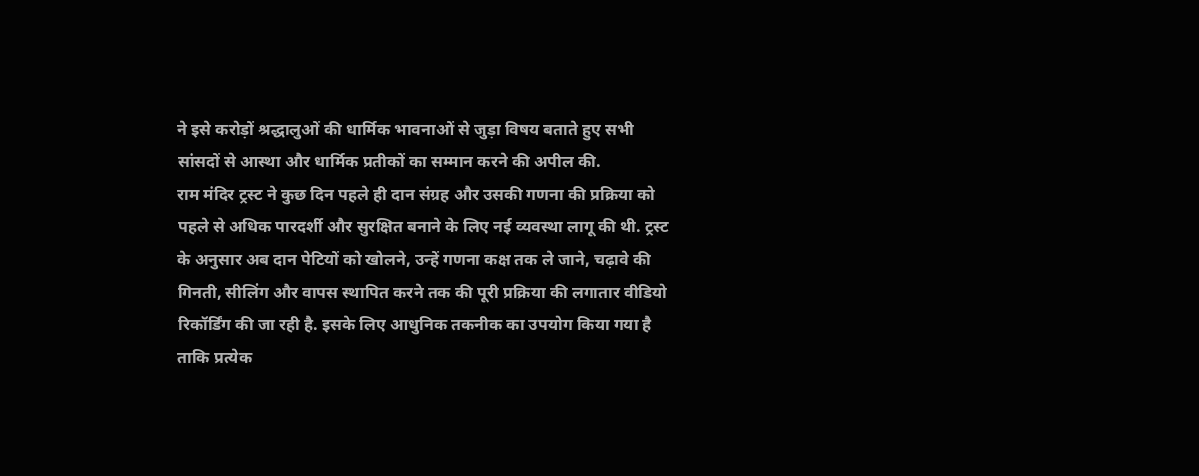ने इसे करोड़ों श्रद्धालुओं की धार्मिक भावनाओं से जुड़ा विषय बताते हुए सभी सांसदों से आस्था और धार्मिक प्रतीकों का सम्मान करने की अपील की.
राम मंदिर ट्रस्ट ने कुछ दिन पहले ही दान संग्रह और उसकी गणना की प्रक्रिया को पहले से अधिक पारदर्शी और सुरक्षित बनाने के लिए नई व्यवस्था लागू की थी. ट्रस्ट के अनुसार अब दान पेटियों को खोलने, उन्हें गणना कक्ष तक ले जाने, चढ़ावे की गिनती, सीलिंग और वापस स्थापित करने तक की पूरी प्रक्रिया की लगातार वीडियो रिकॉर्डिंग की जा रही है. इसके लिए आधुनिक तकनीक का उपयोग किया गया है ताकि प्रत्येक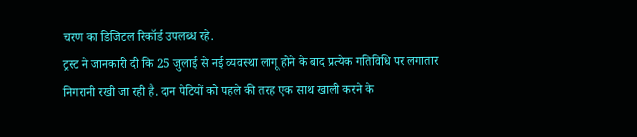चरण का डिजिटल रिकॉर्ड उपलब्ध रहे.
ट्रस्ट ने जानकारी दी कि 25 जुलाई से नई व्यवस्था लागू होने के बाद प्रत्येक गतिविधि पर लगातार निगरानी रखी जा रही है. दान पेटियों को पहले की तरह एक साथ खाली करने के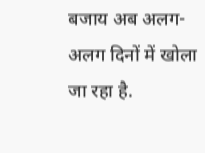बजाय अब अलग-अलग दिनों में खोला जा रहा है.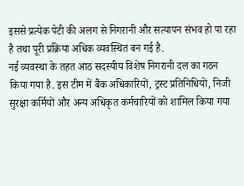इससे प्रत्येक पेटी की अलग से निगरानी और सत्यापन संभव हो पा रहा है तथा पूरी प्रक्रिया अधिक व्यवस्थित बन गई है.
नई व्यवस्था के तहत आठ सदस्यीय विशेष निगरानी दल का गठन किया गया है. इस टीम में बैंक अधिकारियों, ट्रस्ट प्रतिनिधियों, निजी सुरक्षा कर्मियों और अन्य अधिकृत कर्मचारियों को शामिल किया गया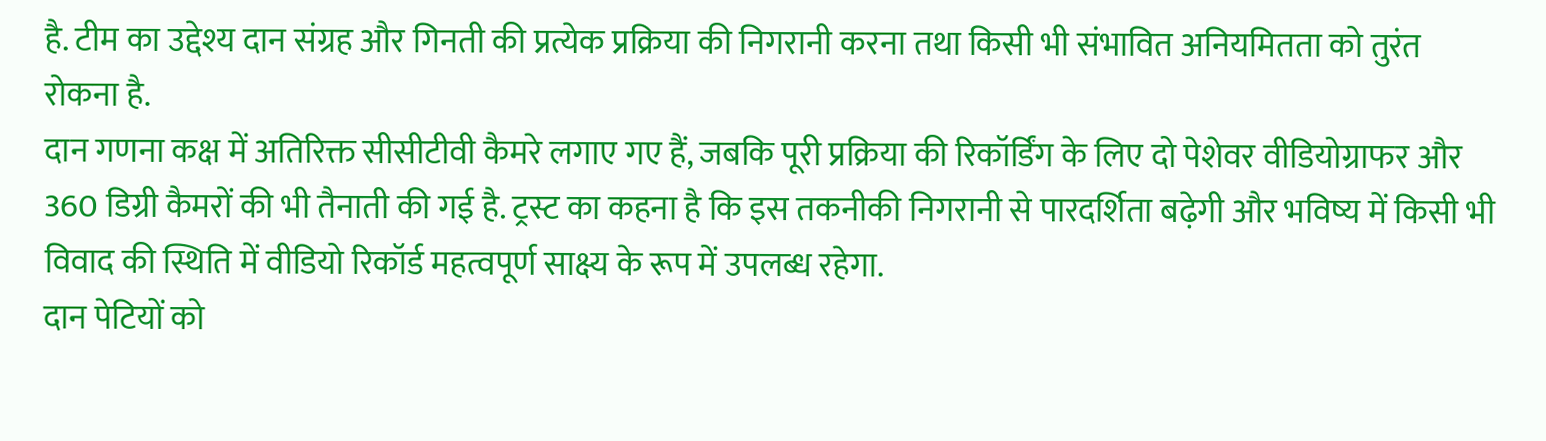है. टीम का उद्देश्य दान संग्रह और गिनती की प्रत्येक प्रक्रिया की निगरानी करना तथा किसी भी संभावित अनियमितता को तुरंत रोकना है.
दान गणना कक्ष में अतिरिक्त सीसीटीवी कैमरे लगाए गए हैं, जबकि पूरी प्रक्रिया की रिकॉर्डिंग के लिए दो पेशेवर वीडियोग्राफर और 360 डिग्री कैमरों की भी तैनाती की गई है. ट्रस्ट का कहना है कि इस तकनीकी निगरानी से पारदर्शिता बढ़ेगी और भविष्य में किसी भी विवाद की स्थिति में वीडियो रिकॉर्ड महत्वपूर्ण साक्ष्य के रूप में उपलब्ध रहेगा.
दान पेटियों को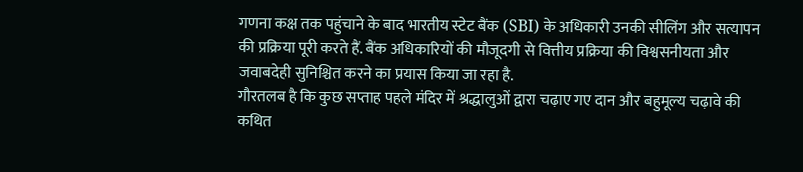गणना कक्ष तक पहुंचाने के बाद भारतीय स्टेट बैंक (SBI) के अधिकारी उनकी सीलिंग और सत्यापन की प्रक्रिया पूरी करते हैं. बैंक अधिकारियों की मौजूदगी से वित्तीय प्रक्रिया की विश्वसनीयता और जवाबदेही सुनिश्चित करने का प्रयास किया जा रहा है.
गौरतलब है कि कुछ सप्ताह पहले मंदिर में श्रद्धालुओं द्वारा चढ़ाए गए दान और बहुमूल्य चढ़ावे की कथित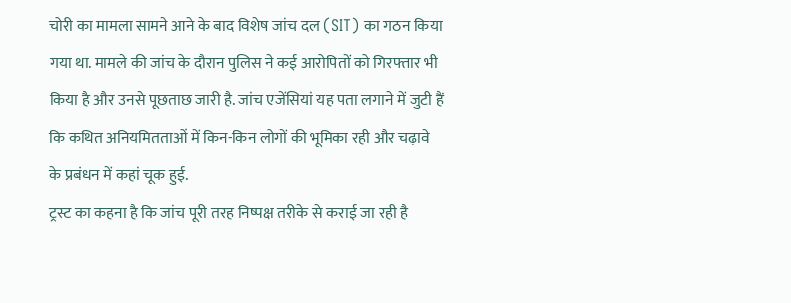चोरी का मामला सामने आने के बाद विशेष जांच दल (SIT) का गठन किया गया था. मामले की जांच के दौरान पुलिस ने कई आरोपितों को गिरफ्तार भी किया है और उनसे पूछताछ जारी है. जांच एजेंसियां यह पता लगाने में जुटी हैं कि कथित अनियमितताओं में किन-किन लोगों की भूमिका रही और चढ़ावे के प्रबंधन में कहां चूक हुई.
ट्रस्ट का कहना है कि जांच पूरी तरह निष्पक्ष तरीके से कराई जा रही है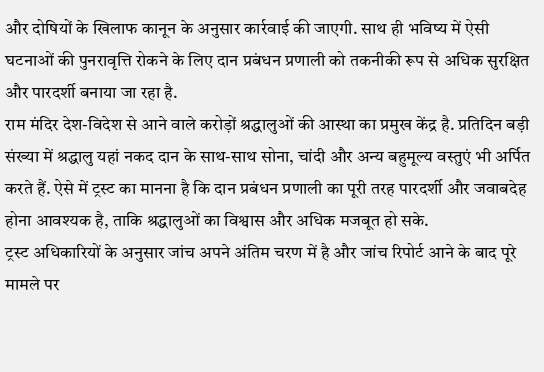और दोषियों के खिलाफ कानून के अनुसार कार्रवाई की जाएगी. साथ ही भविष्य में ऐसी घटनाओं की पुनरावृत्ति रोकने के लिए दान प्रबंधन प्रणाली को तकनीकी रूप से अधिक सुरक्षित और पारदर्शी बनाया जा रहा है.
राम मंदिर देश-विदेश से आने वाले करोड़ों श्रद्धालुओं की आस्था का प्रमुख केंद्र है. प्रतिदिन बड़ी संख्या में श्रद्धालु यहां नकद दान के साथ-साथ सोना, चांदी और अन्य बहुमूल्य वस्तुएं भी अर्पित करते हैं. ऐसे में ट्रस्ट का मानना है कि दान प्रबंधन प्रणाली का पूरी तरह पारदर्शी और जवाबदेह होना आवश्यक है, ताकि श्रद्धालुओं का विश्वास और अधिक मजबूत हो सके.
ट्रस्ट अधिकारियों के अनुसार जांच अपने अंतिम चरण में है और जांच रिपोर्ट आने के बाद पूरे मामले पर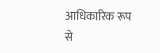आधिकारिक रूप से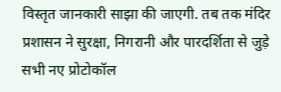विस्तृत जानकारी साझा की जाएगी. तब तक मंदिर प्रशासन ने सुरक्षा, निगरानी और पारदर्शिता से जुड़े सभी नए प्रोटोकॉल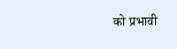को प्रभावी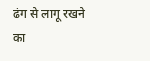ढंग से लागू रखने का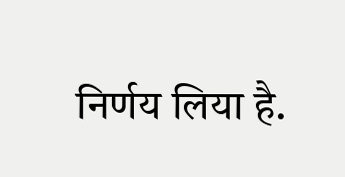निर्णय लिया है.